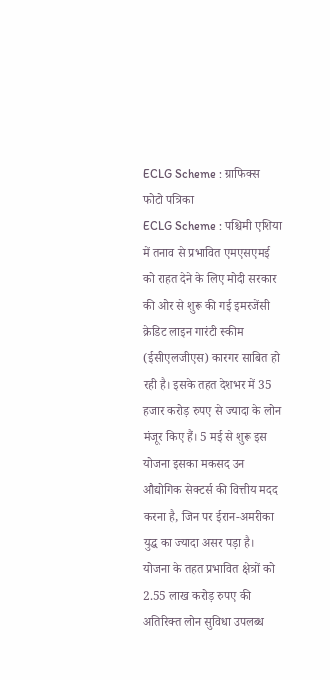ECLG Scheme : ग्राफिक्स फोटो पत्रिका
ECLG Scheme : पश्चिमी एशिया में तनाव से प्रभावित एमएसएमई को राहत देने के लिए मोदी सरकार की ओर से शुरू की गई इमरजेंसी क्रेडिट लाइन गारंटी स्कीम (ईसीएलजीएस) कारगर साबित हो रही है। इसके तहत देशभर में 35 हजार करोड़ रुपए से ज्यादा के लोन मंजूर किए हैं। 5 मई से शुरू इस योजना इसका मकसद उन औद्योगिक सेक्टर्स की वित्तीय मदद करना है, जिन पर ईरान-अमरीका युद्ध का ज्यादा असर पड़ा है। योजना के तहत प्रभावित क्षेत्रों को 2.55 लाख करोड़ रुपए की अतिरिक्त लोन सुविधा उपलब्ध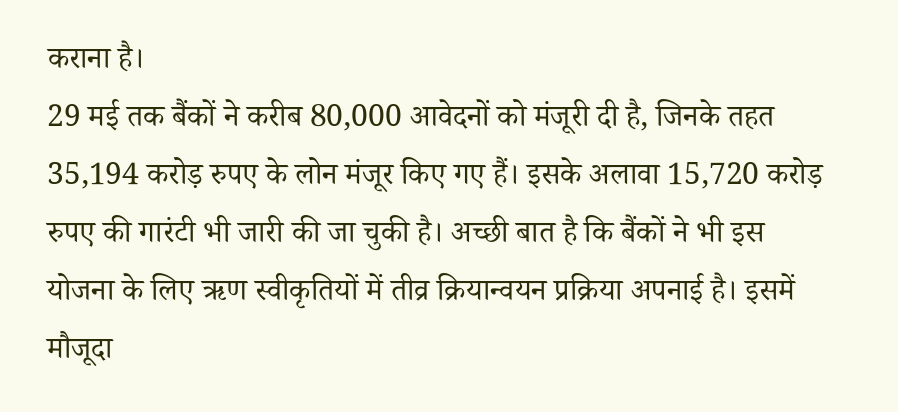कराना है।
29 मई तक बैंकों ने करीब 80,000 आवेदनों को मंजूरी दी है, जिनके तहत 35,194 करोड़ रुपए के लोन मंजूर किए गए हैं। इसके अलावा 15,720 करोड़ रुपए की गारंटी भी जारी की जा चुकी है। अच्छी बात है कि बैंकों ने भी इस योजना के लिए ऋण स्वीकृतियों में तीव्र क्रियान्वयन प्रक्रिया अपनाई है। इसमें मौजूदा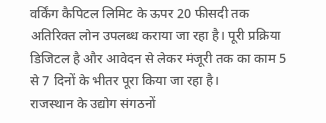वर्किंग कैपिटल लिमिट के ऊपर 20 फीसदी तक अतिरिक्त लोन उपलब्ध कराया जा रहा है। पूरी प्रक्रिया डिजिटल है और आवेदन से लेकर मंजूरी तक का काम 5 से 7 दिनों के भीतर पूरा किया जा रहा है।
राजस्थान के उद्योग संगठनों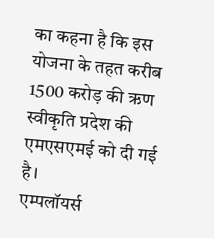का कहना है कि इस योजना के तहत करीब 1500 करोड़ की ऋण स्वीकृति प्रदेश की एमएसएमई को दी गई है।
एम्पलॉयर्स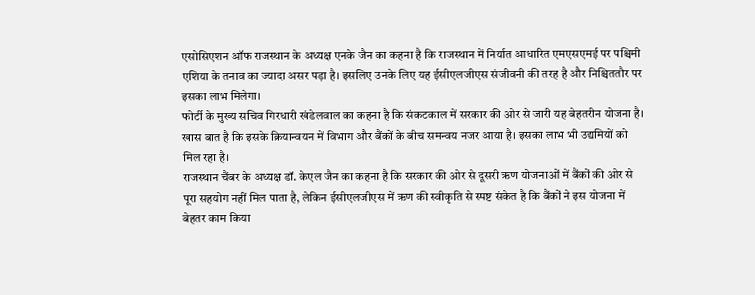एसोसिएशन ऑफ राजस्थान के अध्यक्ष एनके जैन का कहना है कि राजस्थान में निर्यात आधारित एमएसएमई पर पश्चिमी एशिया के तनाव का ज्यादा असर पड़ा है। इसलिए उनके लिए यह ईसीएलजीएस संजीवनी की तरह है और निश्चिततौर पर इसका लाभ मिलेगा।
फोर्टी के मुख्य सचिव गिरधारी खंडेलवाल का कहना है कि संकटकाल में सरकार की ओर से जारी यह बेहतरीन योजना है। खास बात है कि इसके क्रियान्वयन में विभाग और बैंकों के बीच समन्वय नजर आया है। इसका लाभ भी उद्यमियों को मिल रहा है।
राजस्थान चैंबर के अध्यक्ष डॉ. केएल जैन का कहना है कि सरकार की ओर से दूसरी ऋण योजनाओं में बैंकों की ओर से पूरा सहयोग नहीं मिल पाता है, लेकिन ईसीएलजीएस में ऋण की स्वीकृति से स्पष्ट संकेत है कि बैंकों ने इस योजना में बेहतर काम किया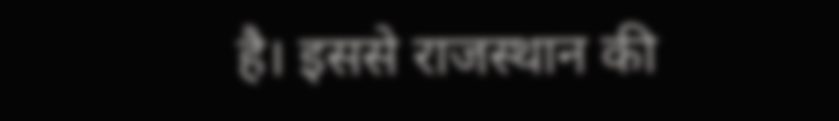है। इससे राजस्थान की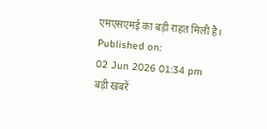एमएसएमई का बड़ी राहत मिली है।
Published on:
02 Jun 2026 01:34 pm
बड़ी खबरें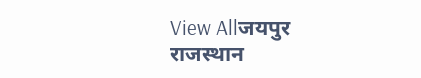View Allजयपुर
राजस्थान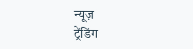न्यूज़
ट्रेंडिंग